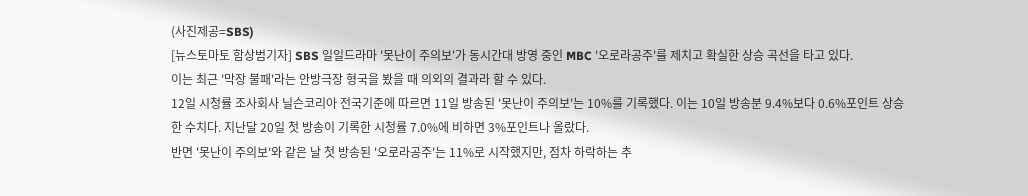(사진제공=SBS)
[뉴스토마토 함상범기자] SBS 일일드라마 '못난이 주의보'가 동시간대 방영 중인 MBC '오로라공주'를 제치고 확실한 상승 곡선을 타고 있다.
이는 최근 '막장 불패'라는 안방극장 형국을 봤을 때 의외의 결과라 할 수 있다.
12일 시청률 조사회사 닐슨코리아 전국기준에 따르면 11일 방송된 '못난이 주의보'는 10%를 기록했다. 이는 10일 방송분 9.4%보다 0.6%포인트 상승한 수치다. 지난달 20일 첫 방송이 기록한 시청률 7.0%에 비하면 3%포인트나 올랐다.
반면 '못난이 주의보'와 같은 날 첫 방송된 '오로라공주'는 11%로 시작했지만, 점차 하락하는 추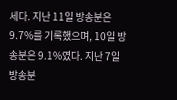세다. 지난 11일 방송분은 9.7%를 기록했으며, 10일 방송분은 9.1%였다. 지난 7일 방송분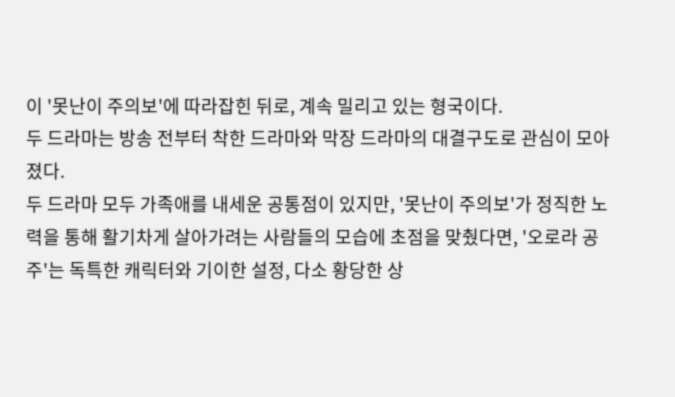이 '못난이 주의보'에 따라잡힌 뒤로, 계속 밀리고 있는 형국이다.
두 드라마는 방송 전부터 착한 드라마와 막장 드라마의 대결구도로 관심이 모아졌다.
두 드라마 모두 가족애를 내세운 공통점이 있지만, '못난이 주의보'가 정직한 노력을 통해 활기차게 살아가려는 사람들의 모습에 초점을 맞췄다면, '오로라 공주'는 독특한 캐릭터와 기이한 설정, 다소 황당한 상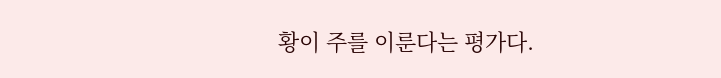황이 주를 이룬다는 평가다.